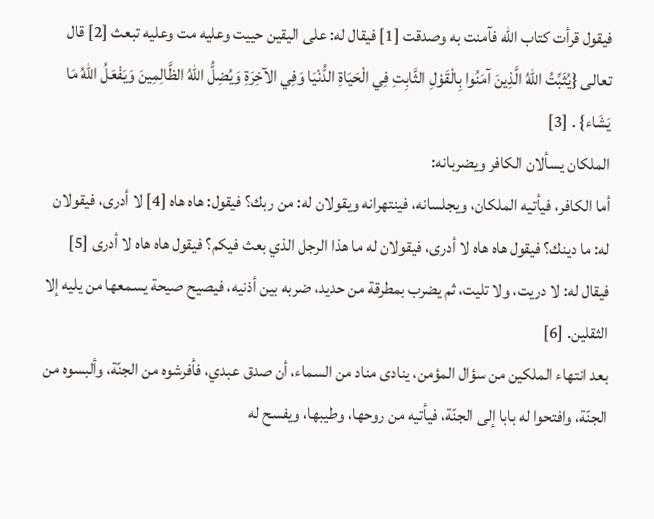فيقول قرأت كتاب الله فآمنت به وصدقت [1] فيقال له: على اليقين حييت وعليه مت وعليه تبعث [2] قال تعالى {يُثَبِّتُ اللّهُ الَّذِينَ آمَنُوا بِالْقَوْلِ الثَّابِتِ فِي الْحَيَاةِ الدُّنْيَا وَفِي الآخِرَةِ وَيُضِلُّ اللّهُ الظَّالِمِينَ وَيَفْعَلُ اللّهُ مَا يَشَاء} . [3]
الملكان يسألان الكافر ويضربانه:
أما الكافر، فيأتيه الملكان، ويجلسانه، فينتهرانه ويقولان له: من ربك؟ فيقول: هاه هاه [4] لا أدرى، فيقولان له: ما دينك؟ فيقول هاه هاه لا أدرى، فيقولان له ما هذا الرجل الذي بعث فيكم؟ فيقول هاه هاه لا أدرى [5] فيقال له: لا دريت، ولا تليت، ثم يضرب بمطرقة من حديد، ضربه بين أذنيه، فيصيح صيحة يسمعها من يليه إلا الثقلين. [6]
بعد انتهاء الملكين من سؤال المؤمن، ينادى مناد من السماء، أن صدق عبدي، فأفرشوه من الجنّة، وألبسوه من الجنّة، وافتحوا له بابا إلى الجنّة، فيأتيه من روحها، وطيبها، ويفسح له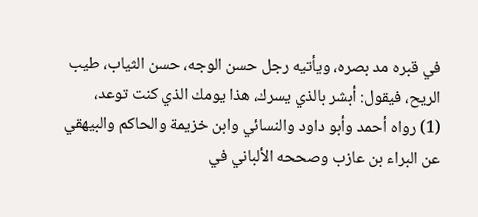في قبره مد بصره، ويأتيه رجل حسن الوجه، حسن الثياب، طيب الريح، فيقول: أبشر بالذي يسرك، هذا يومك الذي كنت توعد،
(1) رواه أحمد وأبو داود والنسائي وابن خزيمة والحاكم والبيهقي عن البراء بن عازب وصححه الألباني في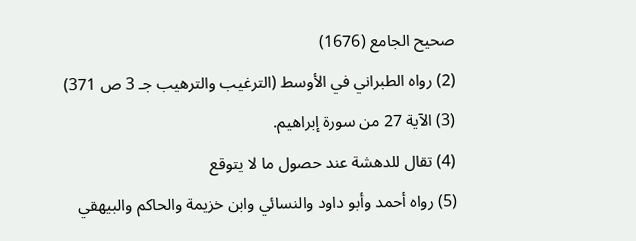صحيح الجامع (1676)
(2) رواه الطبراني في الأوسط (الترغيب والترهيب جـ 3 ص 371)
(3) الآية 27 من سورة إبراهيم.
(4) تقال للدهشة عند حصول ما لا يتوقع
(5) رواه أحمد وأبو داود والنسائي وابن خزيمة والحاكم والبيهقي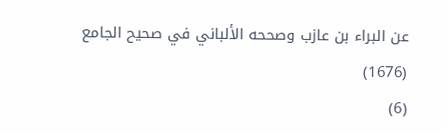عن البراء بن عازب وصححه الألباني في صحيح الجامع (1676)
(6)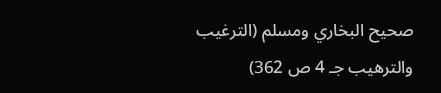صحيح البخاري ومسلم (الترغيب والترهيب جـ 4 ص 362)